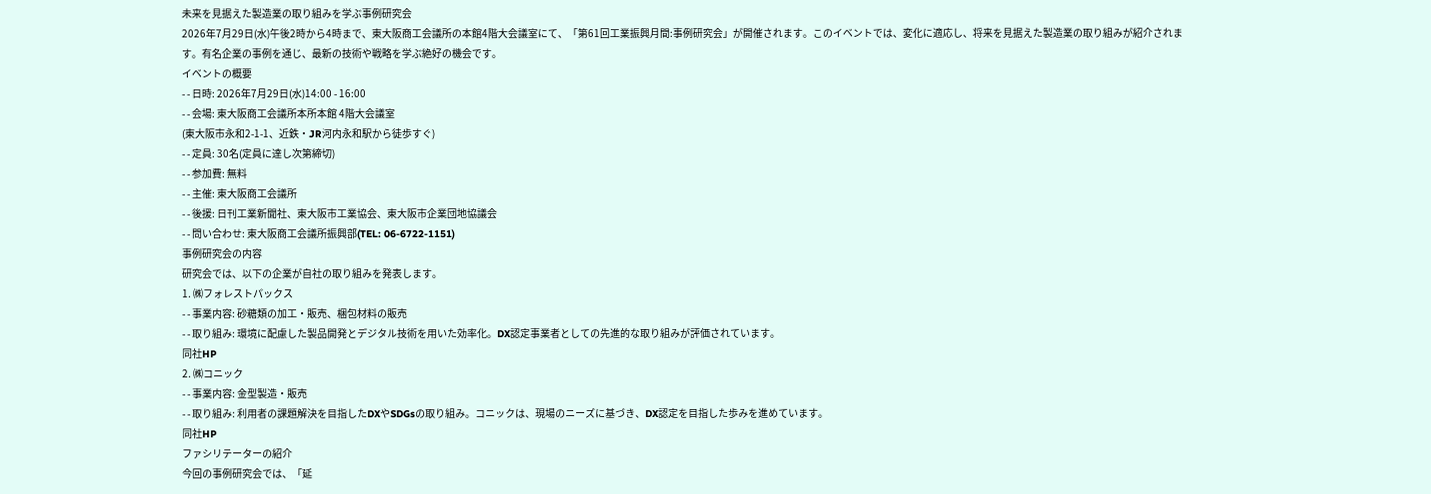未来を見据えた製造業の取り組みを学ぶ事例研究会
2026年7月29日(水)午後2時から4時まで、東大阪商工会議所の本館4階大会議室にて、「第61回工業振興月間:事例研究会」が開催されます。このイベントでは、変化に適応し、将来を見据えた製造業の取り組みが紹介されます。有名企業の事例を通じ、最新の技術や戦略を学ぶ絶好の機会です。
イベントの概要
- - 日時: 2026年7月29日(水)14:00 - 16:00
- - 会場: 東大阪商工会議所本所本館 4階大会議室
(東大阪市永和2-1-1、近鉄・JR河内永和駅から徒歩すぐ)
- - 定員: 30名(定員に達し次第締切)
- - 参加費: 無料
- - 主催: 東大阪商工会議所
- - 後援: 日刊工業新聞社、東大阪市工業協会、東大阪市企業団地協議会
- - 問い合わせ: 東大阪商工会議所振興部(TEL: 06-6722-1151)
事例研究会の内容
研究会では、以下の企業が自社の取り組みを発表します。
1. ㈱フォレストパックス
- - 事業内容: 砂糖類の加工・販売、梱包材料の販売
- - 取り組み: 環境に配慮した製品開発とデジタル技術を用いた効率化。DX認定事業者としての先進的な取り組みが評価されています。
同社HP
2. ㈱コニック
- - 事業内容: 金型製造・販売
- - 取り組み: 利用者の課題解決を目指したDXやSDGsの取り組み。コニックは、現場のニーズに基づき、DX認定を目指した歩みを進めています。
同社HP
ファシリテーターの紹介
今回の事例研究会では、「延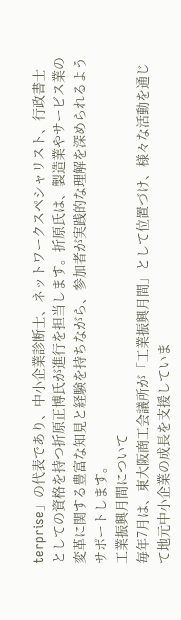terprise」の代表であり、中小企業診断士、ネットワークスペシャリスト、行政書士としての資格を持つ折原正博氏が進行を担当します。折原氏は、製造業やサービス業の変革に関する豊富な知見と経験を持ちながら、参加者が実践的な理解を深められるようサポートします。
工業振興月間について
毎年7月は、東大阪商工会議所が「工業振興月間」として位置づけ、様々な活動を通じて地元中小企業の成長を支援していま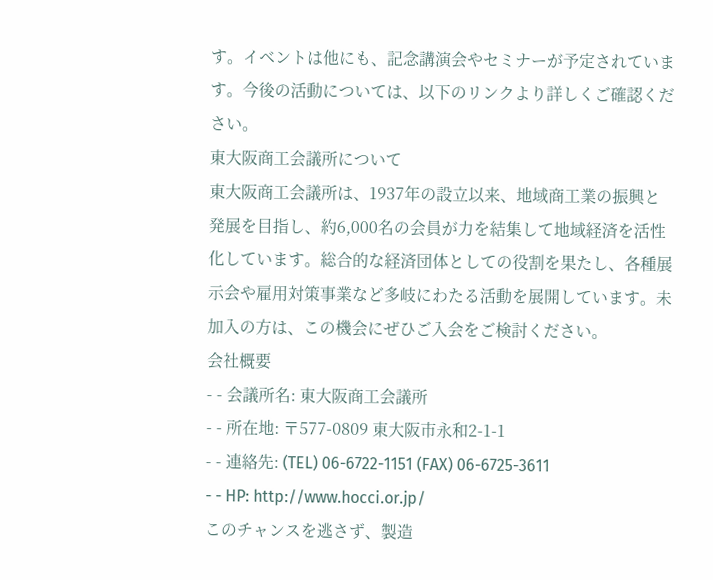す。イベントは他にも、記念講演会やセミナーが予定されています。今後の活動については、以下のリンクより詳しくご確認ください。
東大阪商工会議所について
東大阪商工会議所は、1937年の設立以来、地域商工業の振興と発展を目指し、約6,000名の会員が力を結集して地域経済を活性化しています。総合的な経済団体としての役割を果たし、各種展示会や雇用対策事業など多岐にわたる活動を展開しています。未加入の方は、この機会にぜひご入会をご検討ください。
会社概要
- - 会議所名: 東大阪商工会議所
- - 所在地: 〒577-0809 東大阪市永和2-1-1
- - 連絡先: (TEL) 06-6722-1151 (FAX) 06-6725-3611
- - HP: http://www.hocci.or.jp/
このチャンスを逃さず、製造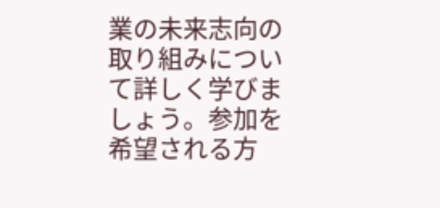業の未来志向の取り組みについて詳しく学びましょう。参加を希望される方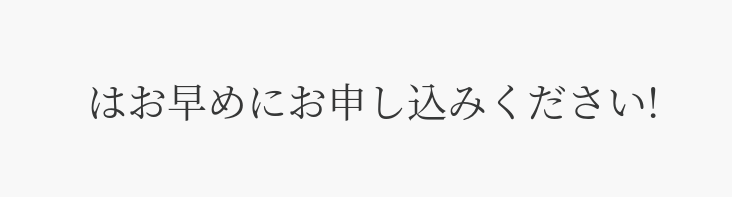はお早めにお申し込みください!